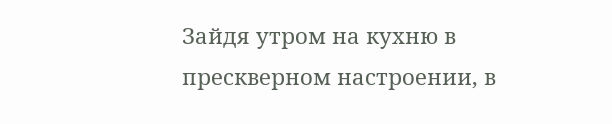Зайдя утром на кухню в прескверном настроении, в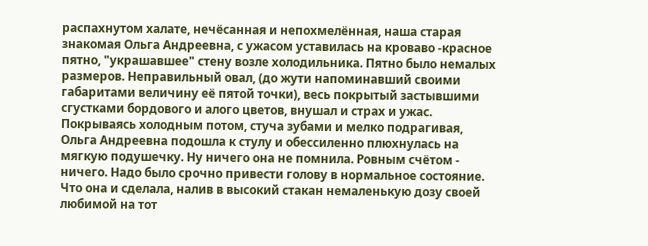распахнутом халате, нечёсанная и непохмелённая, наша старая знакомая Ольга Андреевна, с ужасом уставилась на кроваво -красное пятно, "украшавшее" стену возле холодильника. Пятно было немалых размеров. Неправильный овал, (до жути напоминавший своими габаритами величину её пятой точки), весь покрытый застывшими сгустками бордового и алого цветов, внушал и страх и ужас. Покрываясь холодным потом, стуча зубами и мелко подрагивая, Ольга Андреевна подошла к стулу и обессиленно плюхнулась на мягкую подушечку. Ну ничего она не помнила. Ровным счётом - ничего. Надо было срочно привести голову в нормальное состояние. Что она и сделала, налив в высокий стакан немаленькую дозу своей любимой на тот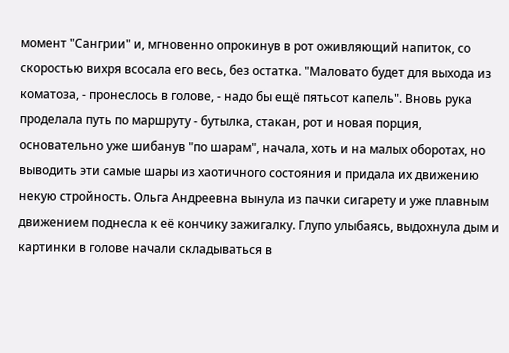момент "Сангрии" и, мгновенно опрокинув в рот оживляющий напиток, со скоростью вихря всосала его весь, без остатка. "Маловато будет для выхода из коматоза, - пронеслось в голове, - надо бы ещё пятьсот капель". Вновь рука проделала путь по маршруту - бутылка, стакан, рот и новая порция, основательно уже шибанув "по шарам", начала, хоть и на малых оборотах, но выводить эти самые шары из хаотичного состояния и придала их движению некую стройность. Ольга Андреевна вынула из пачки сигарету и уже плавным движением поднесла к её кончику зажигалку. Глупо улыбаясь, выдохнула дым и картинки в голове начали складываться в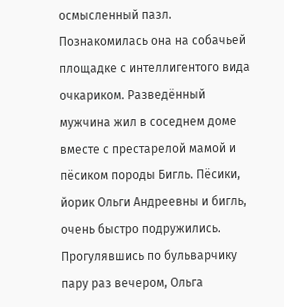осмысленный пазл.
Познакомилась она на собачьей площадке с интеллигентого вида очкариком. Разведённый мужчина жил в соседнем доме вместе с престарелой мамой и пёсиком породы Бигль. Пёсики, йорик Ольги Андреевны и бигль, очень быстро подружились. Прогулявшись по бульварчику пару раз вечером, Ольга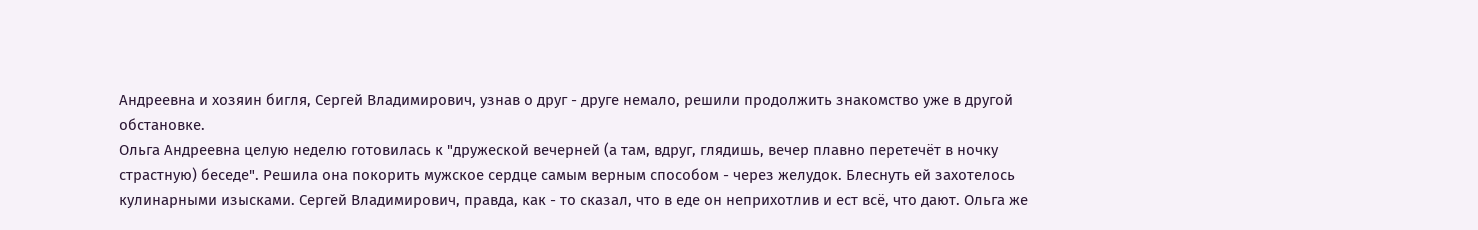Андреевна и хозяин бигля, Сергей Владимирович, узнав о друг - друге немало, решили продолжить знакомство уже в другой обстановке.
Ольга Андреевна целую неделю готовилась к "дружеской вечерней (а там, вдруг, глядишь, вечер плавно перетечёт в ночку страстную) беседе". Решила она покорить мужское сердце самым верным способом - через желудок. Блеснуть ей захотелось кулинарными изысками. Сергей Владимирович, правда, как - то сказал, что в еде он неприхотлив и ест всё, что дают. Ольга же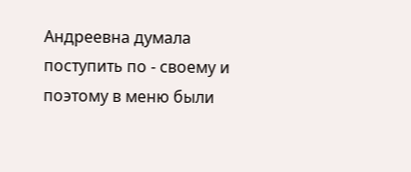Андреевна думала поступить по - своему и поэтому в меню были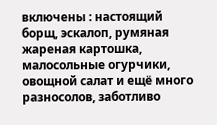включены : настоящий борщ, эскалоп, румяная жареная картошка, малосольные огурчики, овощной салат и ещё много разносолов, заботливо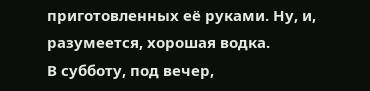приготовленных её руками. Ну, и, разумеется, хорошая водка.
В субботу, под вечер,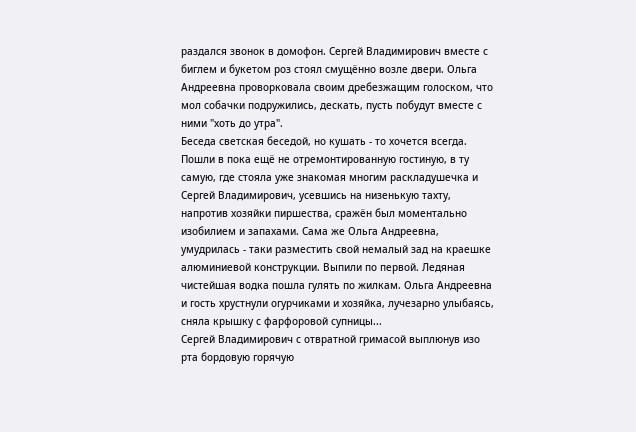раздался звонок в домофон. Сергей Владимирович вместе с биглем и букетом роз стоял смущённо возле двери. Ольга Андреевна проворковала своим дребезжащим голоском, что мол собачки подружились, дескать, пусть побудут вместе с ними "хоть до утра".
Беседа светская беседой, но кушать - то хочется всегда. Пошли в пока ещё не отремонтированную гостиную, в ту самую, где стояла уже знакомая многим раскладушечка и Сергей Владимирович, усевшись на низенькую тахту, напротив хозяйки пиршества, сражён был моментально изобилием и запахами. Сама же Ольга Андреевна, умудрилась - таки разместить свой немалый зад на краешке алюминиевой конструкции. Выпили по первой. Ледяная чистейшая водка пошла гулять по жилкам. Ольга Андреевна и гость хрустнули огурчиками и хозяйка, лучезарно улыбаясь, сняла крышку с фарфоровой супницы...
Сергей Владимирович с отвратной гримасой выплюнув изо рта бордовую горячую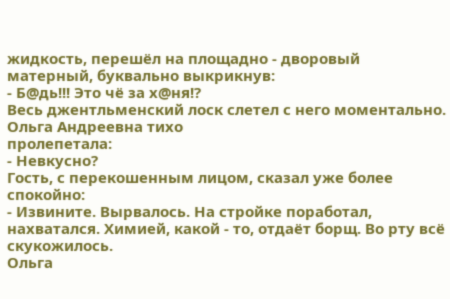жидкость, перешёл на площадно - дворовый матерный, буквально выкрикнув:
- Б@дь!!! Это чё за х@ня!?
Весь джентльменский лоск слетел с него моментально. Ольга Андреевна тихо
пролепетала:
- Невкусно?
Гость, с перекошенным лицом, сказал уже более спокойно:
- Извините. Вырвалось. На стройке поработал, нахватался. Химией, какой - то, отдаёт борщ. Во рту всё скукожилось.
Ольга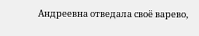Андреевна отведала своё варево,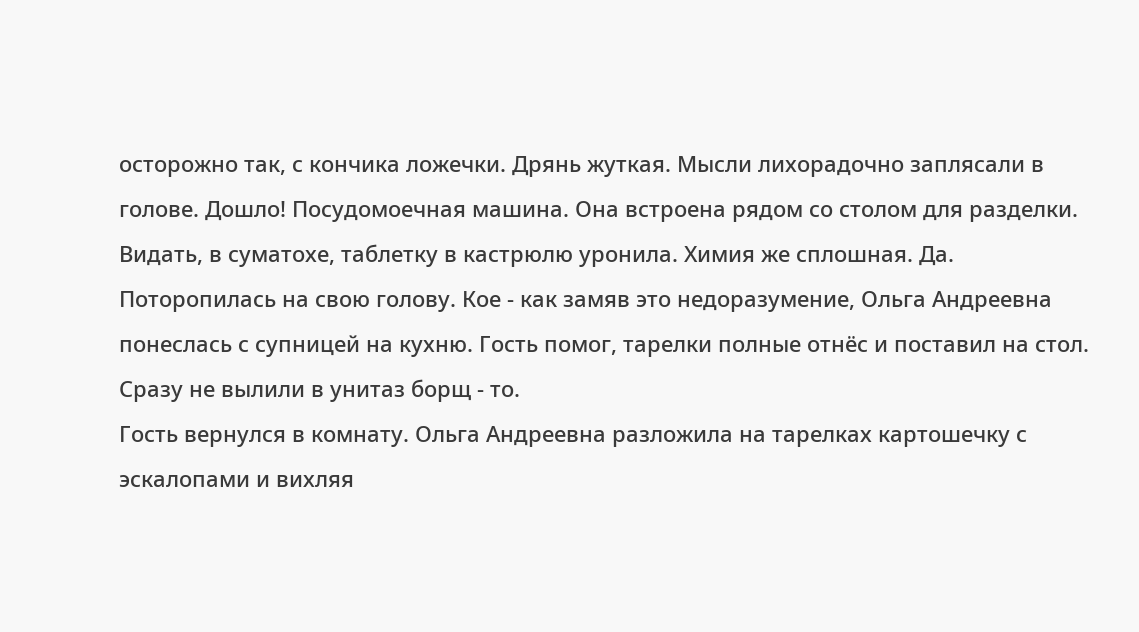осторожно так, с кончика ложечки. Дрянь жуткая. Мысли лихорадочно заплясали в голове. Дошло! Посудомоечная машина. Она встроена рядом со столом для разделки. Видать, в суматохе, таблетку в кастрюлю уронила. Химия же сплошная. Да. Поторопилась на свою голову. Кое - как замяв это недоразумение, Ольга Андреевна понеслась с супницей на кухню. Гость помог, тарелки полные отнёс и поставил на стол. Сразу не вылили в унитаз борщ - то.
Гость вернулся в комнату. Ольга Андреевна разложила на тарелках картошечку с эскалопами и вихляя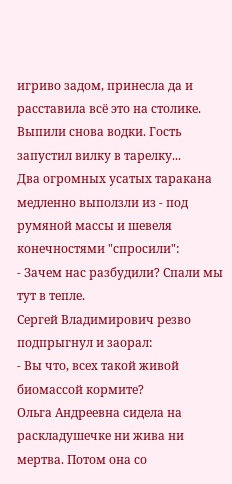игриво задом, принесла да и расставила всё это на столике. Выпили снова водки. Гость запустил вилку в тарелку...
Два огромных усатых таракана медленно выползли из - под румяной массы и шевеля конечностями "спросили":
- Зачем нас разбудили? Спали мы тут в тепле.
Сергей Владимирович резво подпрыгнул и заорал:
- Вы что, всех такой живой биомассой кормите?
Ольга Андреевна сидела на раскладушечке ни жива ни мертва. Потом она со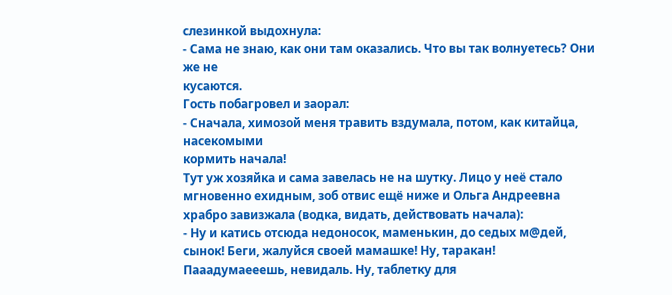слезинкой выдохнула:
- Сама не знаю, как они там оказались. Что вы так волнуетесь? Они же не
кусаются.
Гость побагровел и заорал:
- Сначала, химозой меня травить вздумала, потом, как китайца, насекомыми
кормить начала!
Тут уж хозяйка и сама завелась не на шутку. Лицо у неё стало мгновенно ехидным, зоб отвис ещё ниже и Ольга Андреевна храбро завизжала (водка, видать, действовать начала):
- Ну и катись отсюда недоносок, маменькин, до седых м@дей, сынок! Беги, жалуйся своей мамашке! Ну, таракан! Пааадумаееешь, невидаль. Ну, таблетку для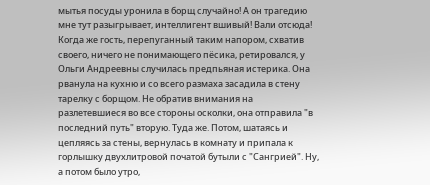мытья посуды уронила в борщ случайно! А он трагедию мне тут разыгрывает, интеллигент вшивый! Вали отсюда!
Когда же гость, перепуганный таким напором, схватив своего, ничего не понимающего пёсика, ретировался, у Ольги Андреевны случилась предпьяная истерика. Она рванула на кухню и со всего размаха засадила в стену тарелку с борщом. Не обратив внимания на разлетевшиеся во все стороны осколки, она отправила "в последний путь" вторую. Туда же. Потом, шатаясь и цепляясь за стены, вернулась в комнату и припала к горлышку двухлитровой початой бутыли с "Сангрией". Ну, а потом было утро,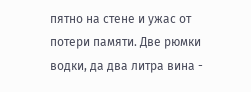пятно на стене и ужас от потери памяти. Две рюмки водки, да два литра вина -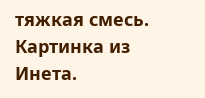тяжкая смесь.
Картинка из Инета.